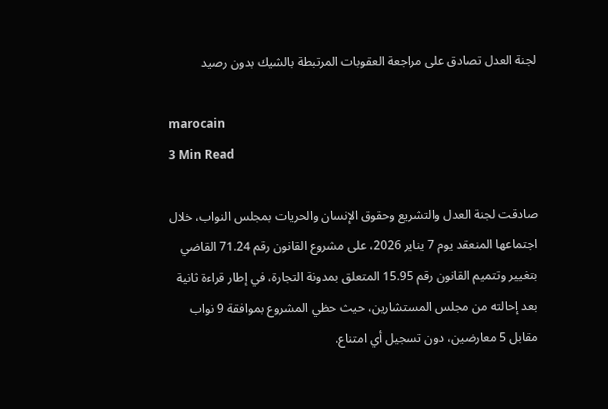لجنة العدل تصادق على مراجعة العقوبات المرتبطة بالشيك بدون رصيد

marocain
3 Min Read

صادقت لجنة العدل والتشريع وحقوق الإنسان والحريات بمجلس النواب، خلال اجتماعها المنعقد يوم 7 يناير 2026، على مشروع القانون رقم 71.24 القاضي بتغيير وتتميم القانون رقم 15.95 المتعلق بمدونة التجارة، في إطار قراءة ثانية بعد إحالته من مجلس المستشارين، حيث حظي المشروع بموافقة 9 نواب مقابل 5 معارضين، دون تسجيل أي امتناع.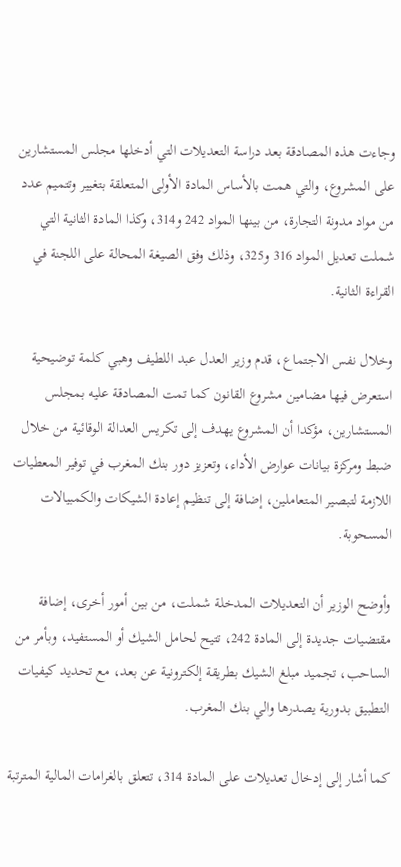وجاءت هذه المصادقة بعد دراسة التعديلات التي أدخلها مجلس المستشارين على المشروع، والتي همت بالأساس المادة الأولى المتعلقة بتغيير وتتميم عدد من مواد مدونة التجارة، من بينها المواد 242 و314، وكذا المادة الثانية التي شملت تعديل المواد 316 و325، وذلك وفق الصيغة المحالة على اللجنة في القراءة الثانية.

وخلال نفس الاجتماع، قدم وزير العدل عبد اللطيف وهبي كلمة توضيحية استعرض فيها مضامين مشروع القانون كما تمت المصادقة عليه بمجلس المستشارين، مؤكدا أن المشروع يهدف إلى تكريس العدالة الوقائية من خلال ضبط ومركزة بيانات عوارض الأداء، وتعزيز دور بنك المغرب في توفير المعطيات اللازمة لتبصير المتعاملين، إضافة إلى تنظيم إعادة الشيكات والكمبيالات المسحوبة.

وأوضح الوزير أن التعديلات المدخلة شملت، من بين أمور أخرى، إضافة مقتضيات جديدة إلى المادة 242، تتيح لحامل الشيك أو المستفيد، وبأمر من الساحب، تجميد مبلغ الشيك بطريقة إلكترونية عن بعد، مع تحديد كيفيات التطبيق بدورية يصدرها والي بنك المغرب.

كما أشار إلى إدخال تعديلات على المادة 314، تتعلق بالغرامات المالية المترتبة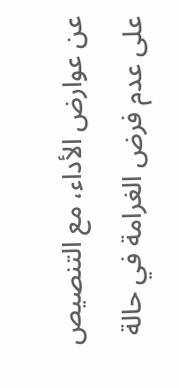عن عوارض الأداء، مع التنصيص على عدم فرض الغرامة في حالة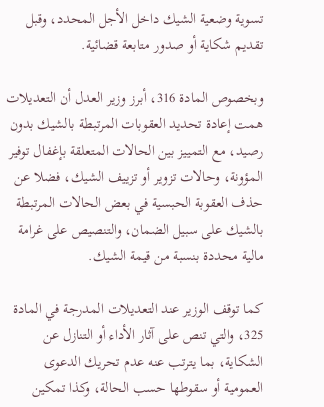تسوية وضعية الشيك داخل الأجل المحدد، وقبل تقديم شكاية أو صدور متابعة قضائية.

وبخصوص المادة 316، أبرز وزير العدل أن التعديلات همت إعادة تحديد العقوبات المرتبطة بالشيك بدون رصيد، مع التمييز بين الحالات المتعلقة بإغفال توفير المؤونة، وحالات تزوير أو تزييف الشيك، فضلا عن حذف العقوبة الحبسية في بعض الحالات المرتبطة بالشيك على سبيل الضمان، والتنصيص على غرامة مالية محددة بنسبة من قيمة الشيك.

كما توقف الوزير عند التعديلات المدرجة في المادة 325، والتي تنص على آثار الأداء أو التنازل عن الشكاية، بما يترتب عنه عدم تحريك الدعوى العمومية أو سقوطها حسب الحالة، وكذا تمكين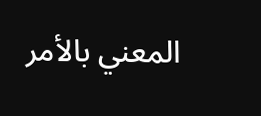المعني بالأمر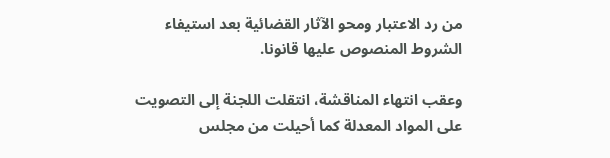من رد الاعتبار ومحو الآثار القضائية بعد استيفاء الشروط المنصوص عليها قانونا.

وعقب انتهاء المناقشة، انتقلت اللجنة إلى التصويت على المواد المعدلة كما أحيلت من مجلس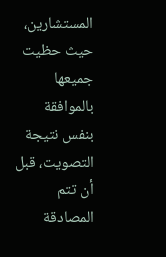المستشارين، حيث حظيت جميعها بالموافقة بنفس نتيجة التصويت، قبل أن تتم المصادقة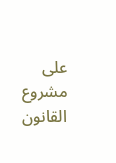على مشروع القانون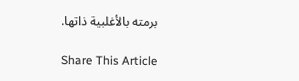برمته بالأغلبية ذاتها.

Share This Article